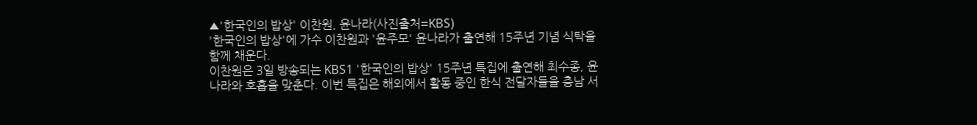▲'한국인의 밥상' 이찬원, 윤나라(사진출처=KBS)
'한국인의 밥상'에 가수 이찬원과 '윤주모' 윤나라가 출연해 15주년 기념 식탁을 함께 채운다.
이찬원은 3일 방송되는 KBS1 '한국인의 밥상' 15주년 특집에 출연해 최수종, 윤나라와 호흡을 맞춘다. 이번 특집은 해외에서 활동 중인 한식 전달자들을 충남 서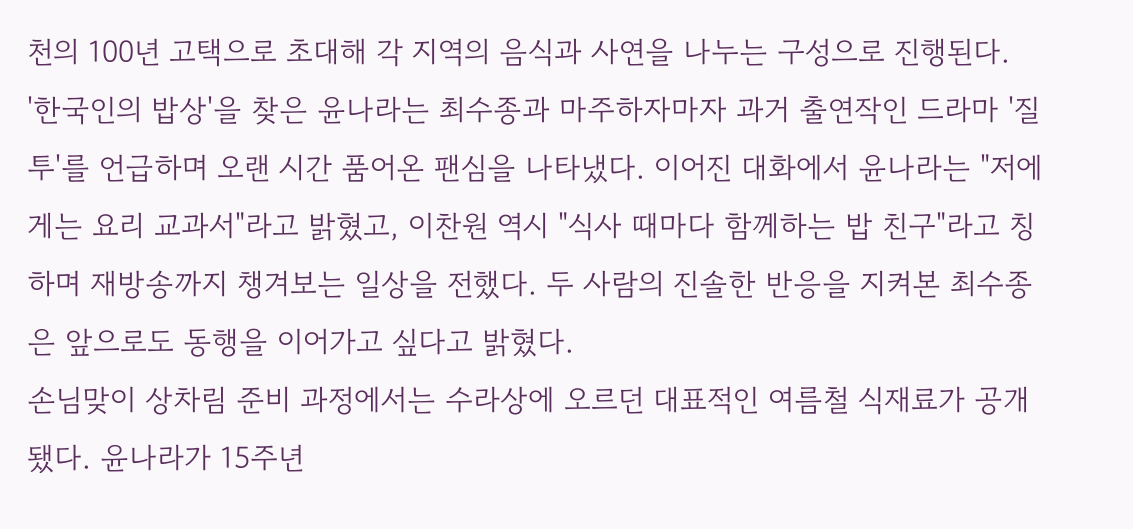천의 100년 고택으로 초대해 각 지역의 음식과 사연을 나누는 구성으로 진행된다.
'한국인의 밥상'을 찾은 윤나라는 최수종과 마주하자마자 과거 출연작인 드라마 '질투'를 언급하며 오랜 시간 품어온 팬심을 나타냈다. 이어진 대화에서 윤나라는 "저에게는 요리 교과서"라고 밝혔고, 이찬원 역시 "식사 때마다 함께하는 밥 친구"라고 칭하며 재방송까지 챙겨보는 일상을 전했다. 두 사람의 진솔한 반응을 지켜본 최수종은 앞으로도 동행을 이어가고 싶다고 밝혔다.
손님맞이 상차림 준비 과정에서는 수라상에 오르던 대표적인 여름철 식재료가 공개됐다. 윤나라가 15주년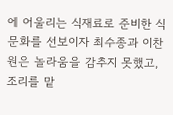에 어울리는 식재료로 준비한 식문화를 선보이자 최수종과 이찬원은 놀라움을 감추지 못했고, 조리를 맡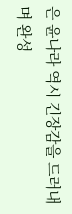은 윤나라 역시 긴장감을 드러내며 완성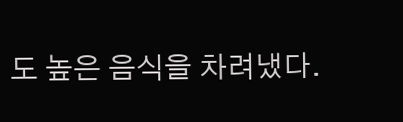도 높은 음식을 차려냈다.